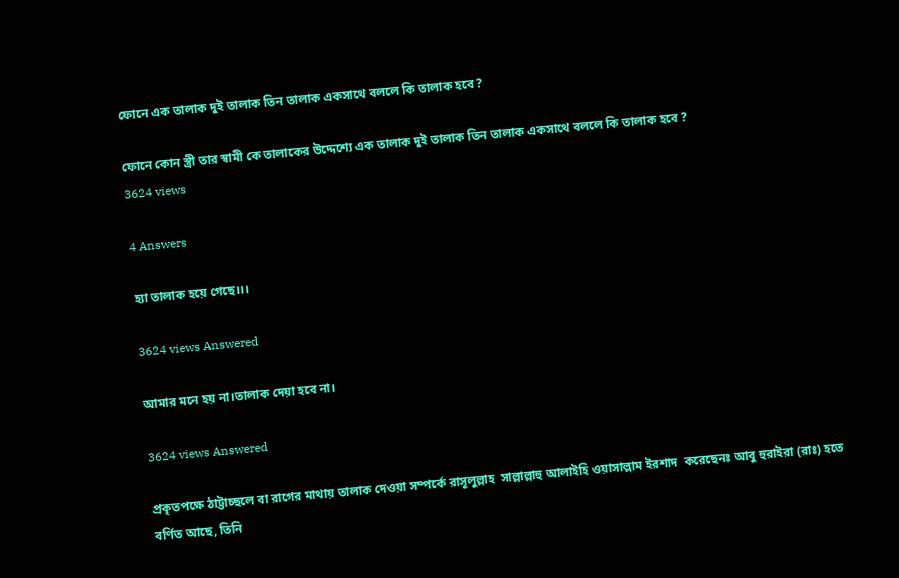ফোনে এক তালাক দুই তালাক তিন তালাক একসাথে বললে কি তালাক হবে?

ফোনে কোন স্ত্রী তার স্বামী কে তালাকের উদ্দেশ্যে এক তালাক দুই তালাক তিন তালাক একসাথে বললে কি তালাক হবে ?
3624 views

4 Answers

হ্যা তালাক হয়ে গেছে।।।

3624 views Answered

আমার মনে হয় না।তালাক দেয়া হবে না।

3624 views Answered

প্রকৃতপক্ষে ঠাট্টাচ্ছলে বা রাগের মাথায় তালাক দেওয়া সম্পর্কে রাসূলুল্লাহ  সাল্লাল্লাহু আলাইহি ওয়াসাল্লাম ইরশাদ  করেছেনঃ আবু হুরাইরা (রাঃ) হতে বর্ণিত আছে, তিনি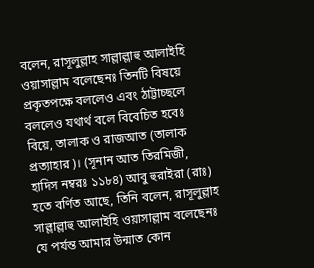বলেন, রাসূলুল্লাহ সাল্লাল্লাহু আলাইহি ওয়াসাল্লাম বলেছেনঃ তিনটি বিষয়ে প্রকৃতপক্ষে বললেও এবং ঠাট্টাচ্ছলে বললেও যথার্থ বলে বিবেচিত হবেঃ বিয়ে, তালাক ও রাজআত (তালাক প্রত্যাহার)। (সূনান আত তিরমিজী, হাদিস নম্বরঃ ১১৮৪) আবু হুরাইরা (রাঃ) হতে বর্ণিত আছে, তিনি বলেন, রাসূলুল্লাহ সাল্লাল্লাহু আলাইহি ওয়াসাল্লাম বলেছেনঃ যে পর্যন্ত আমার উন্মাত কোন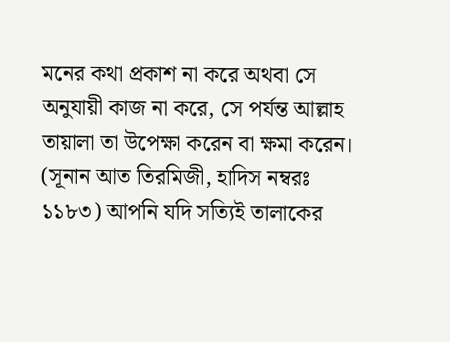মনের কথা প্রকাশ না করে অথবা সে অনুযায়ী কাজ না করে, সে পর্যন্ত আল্লাহ তায়ালা তা উপেক্ষা করেন বা ক্ষমা করেন। (সূনান আত তিরমিজী, হাদিস নম্বরঃ ১১৮৩) আপনি যদি সত্যিই তালাকের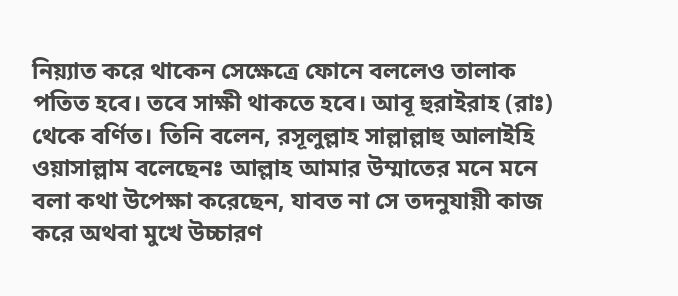নিয়্যাত করে থাকেন সেক্ষেত্রে ফোনে বললেও তালাক পতিত হবে। তবে সাক্ষী থাকতে হবে। আবূ হুরাইরাহ (রাঃ) থেকে বর্ণিত। তিনি বলেন, রসূলুল্লাহ সাল্লাল্লাহু আলাইহি ওয়াসাল্লাম বলেছেনঃ আল্লাহ আমার উম্মাতের মনে মনে বলা কথা উপেক্ষা করেছেন, যাবত না সে তদনুযায়ী কাজ করে অথবা মুখে উচ্চারণ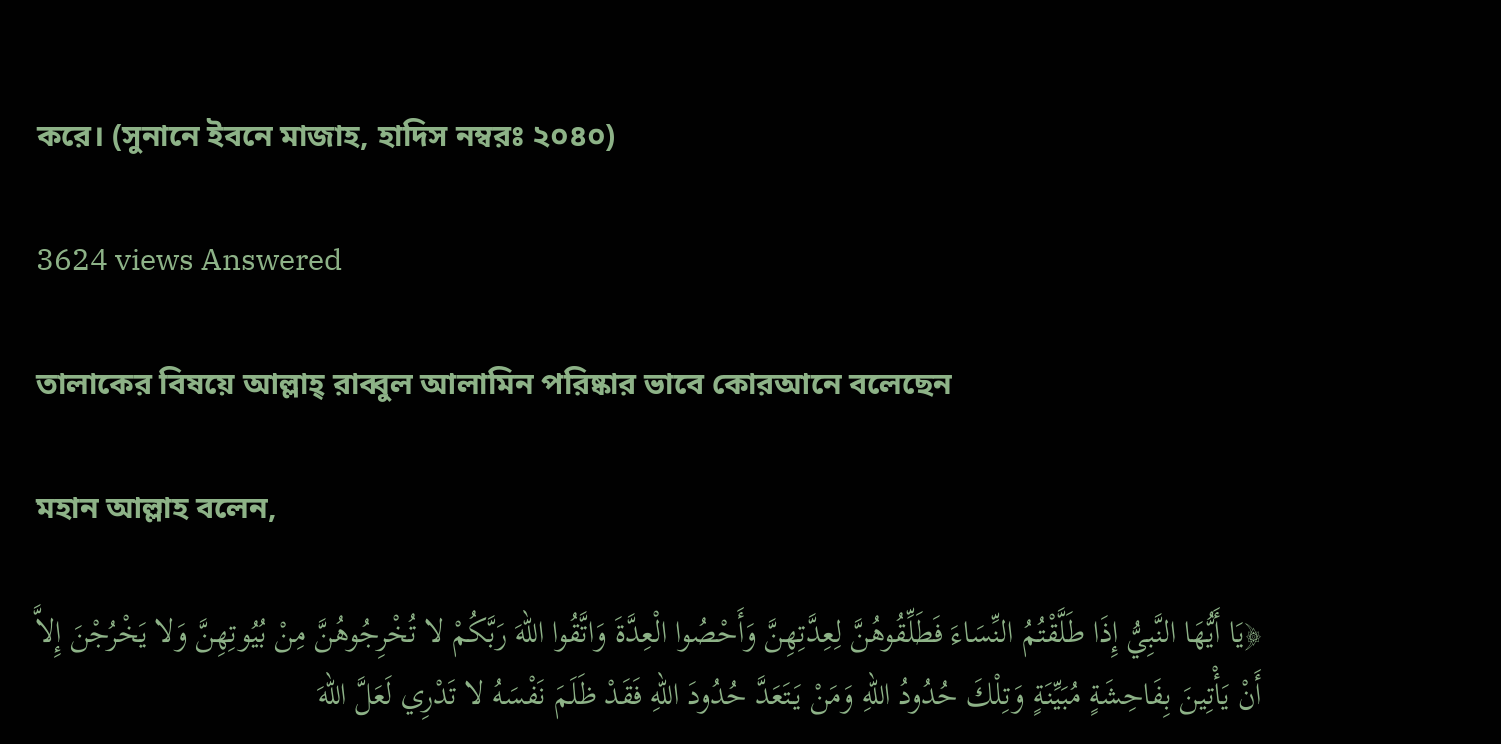করে। (সুনানে ইবনে মাজাহ, হাদিস নম্বরঃ ২০৪০)

3624 views Answered

তালাকের বিষয়ে আল্লাহ্‌ রাব্বুল আলামিন পরিষ্কার ভাবে কোরআনে বলেছেন

মহান আল্লাহ বলেন,

﴿يَا أَيُّهَا النَّبِيُّ إِذَا طَلَّقْتُمُ النِّسَاءَ فَطَلِّقُوهُنَّ لِعِدَّتِهِنَّ وَأَحْصُوا الْعِدَّةَ وَاتَّقُوا اللهَ رَبَّكُمْ لا تُخْرِجُوهُنَّ مِنْ بُيُوتِهِنَّ وَلا يَخْرُجْنَ إِلاَّ أَنْ يَأْتِينَ بِفَاحِشَةٍ مُبَيِّنَةٍ وَتِلْكَ حُدُودُ اللهِ وَمَنْ يَتَعَدَّ حُدُودَ اللهِ فَقَدْ ظَلَمَ نَفْسَهُ لا تَدْرِي لَعَلَّ اللهَ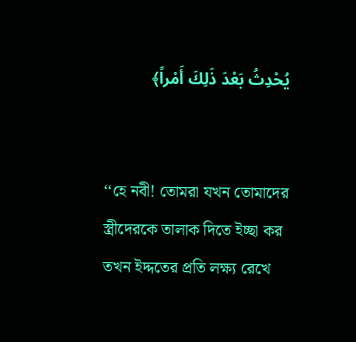يُحْدِثُ بَعْدَ ذَلِكَ أَمْراً﴾


‘‘হে নবী! তোমরা যখন তোমাদের স্ত্রীদেরকে তালাক দিতে ইচ্ছা কর তখন ইদ্দতের প্রতি লক্ষ্য রেখে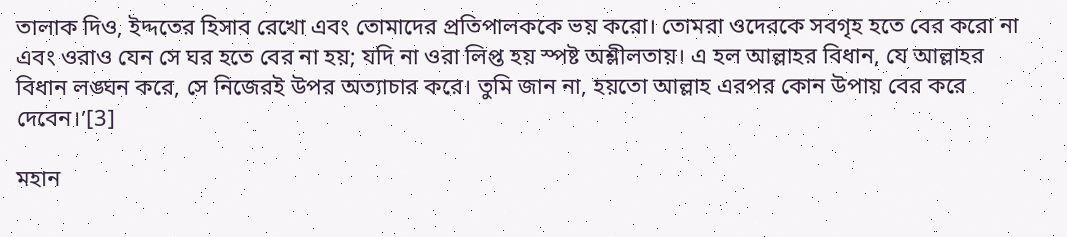তালাক দিও, ইদ্দতের হিসাব রেখো এবং তোমাদের প্রতিপালককে ভয় করো। তোমরা ওদেরকে সবগৃহ হতে বের করো না এবং ওরাও যেন সে ঘর হতে বের না হয়; যদি না ওরা লিপ্ত হয় স্পষ্ট অশ্লীলতায়। এ হল আল্লাহর বিধান, যে আল্লাহর বিধান লঙ্ঘন করে, সে নিজেরই উপর অত্যাচার করে। তুমি জান না, হয়তো আল্লাহ এরপর কোন উপায় বের করে দেবেন।’[3]

মহান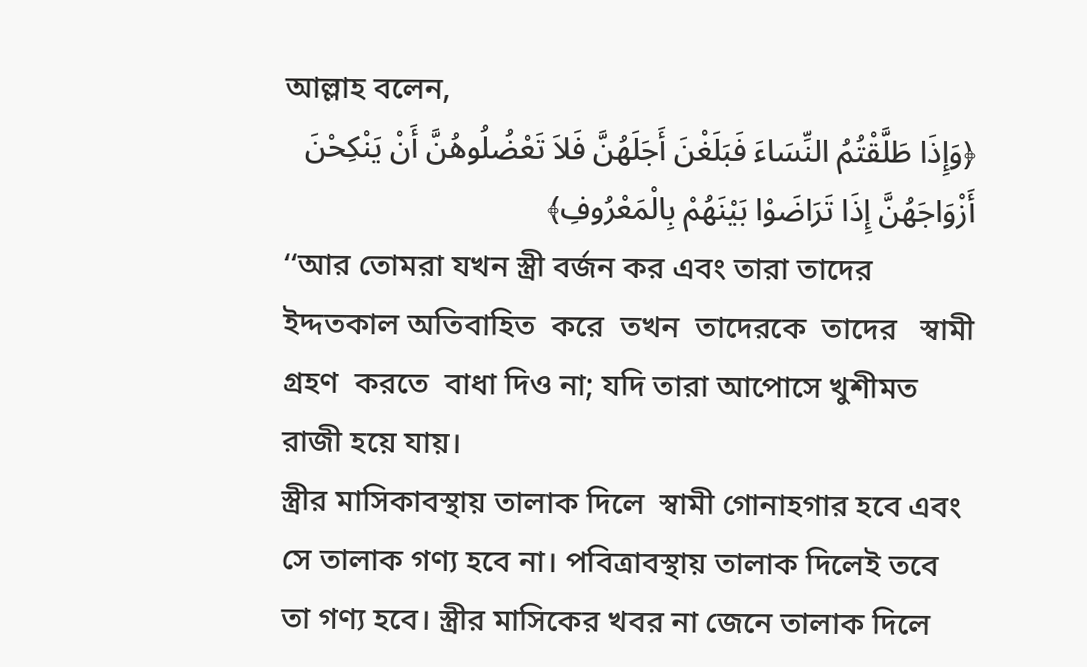আল্লাহ বলেন,
﴿وَإِذَا طَلَّقْتُمُ النِّسَاءَ فَبَلَغْنَ أَجَلَهُنَّ فَلاَ تَعْضُلُوهُنَّ أَنْ يَنْكِحْنَ أَزْوَاجَهُنَّ إِذَا تَرَاضَوْا بَيْنَهُمْ بِالْمَعْرُوفِ﴾
‘‘আর তোমরা যখন স্ত্রী বর্জন কর এবং তারা তাদের ইদ্দতকাল অতিবাহিত  করে  তখন  তাদেরকে  তাদের   স্বামী  গ্রহণ  করতে  বাধা দিও না; যদি তারা আপোসে খুশীমত রাজী হয়ে যায়।
স্ত্রীর মাসিকাবস্থায় তালাক দিলে  স্বামী গোনাহগার হবে এবং সে তালাক গণ্য হবে না। পবিত্রাবস্থায় তালাক দিলেই তবে তা গণ্য হবে। স্ত্রীর মাসিকের খবর না জেনে তালাক দিলে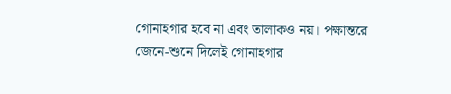গোনাহগার হবে না এবং তালাকও নয়। পক্ষান্তরে জেনে-শুনে দিলেই গোনাহগার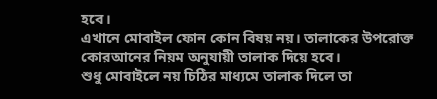হবে।
এখানে মোবাইল ফোন কোন বিষয় নয়। তালাকের উপরোক্ত কোরআনের নিয়ম অনুযায়ী তালাক দিয়ে হবে।
শুধু মোবাইলে নয় চিঠির মাধ্যমে তালাক দিলে তা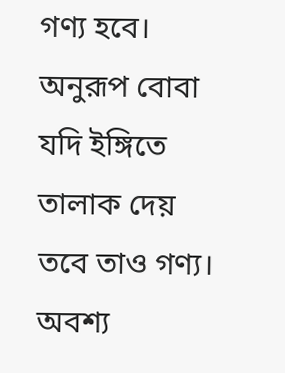গণ্য হবে। অনুরূপ বোবা যদি ইঙ্গিতে তালাক দেয় তবে তাও গণ্য। অবশ্য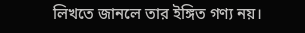লিখতে জানলে তার ইঙ্গিত গণ্য নয়।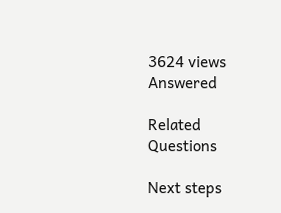3624 views Answered

Related Questions

Next steps